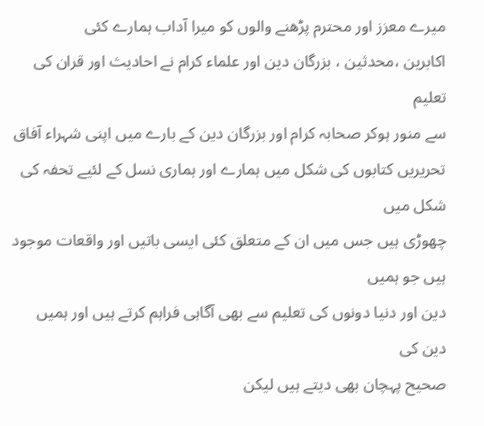میرے معزز اور محترم پڑھنے والوں کو میرا آداب ہمارے کئی
اکابرین ،محدثین ، بزرگان دین اور علماء کرام نے احادیث اور قران کی تعلیم
سے منور ہوکر صحابہ کرام اور بزرگان دین کے بارے میں اپنی شہراء آفاق
تحریریں کتابوں کی شکل میں ہمارے اور ہماری نسل کے لئیے تحفہ کی شکل میں
چھوڑی ہیں جس میں ان کے متعلق کئی ایسی باتیں اور واقعات موجود ہیں جو ہمیں
دین اور دنیا دونوں کی تعلیم سے بھی آگاہی فراہم کرتے ہیں اور ہمیں دین کی
صحیح پہچان بھی دیتے ہیں لیکن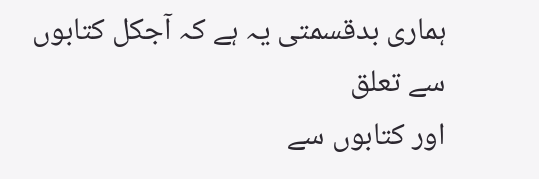ہماری بدقسمتی یہ ہے کہ آجکل کتابوں سے تعلق
اور کتابوں سے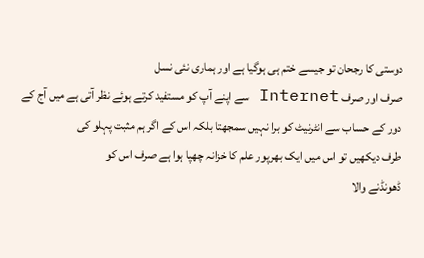دوستی کا رجحان تو جیسے ختم ہی ہوگیا ہے اور ہماری نئی نسل
صرف اور صرف Internet سے اپنے آپ کو مستفید کرتے ہوئے نظر آتی ہے میں آج کے
دور کے حساب سے انٹرنیٹ کو برا نہیں سمجھتا بلکہ اس کے اگر ہم مثبت پہلو کی
طرف دیکھیں تو اس میں ایک بھرپور علم کا خزانہ چھپا ہوا ہے صرف اس کو
ڈھونڈنے والا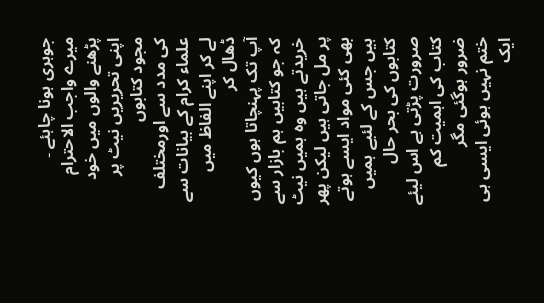جوہری ہونا چاہئے ۔
میرے واجب الاحترام پڑھنے والوں میں خود اپنی تحریریں نیٹ پر مجود کتابوں
کی مدد سے اورمختلف علماء کرام کے بیانات سے لے کر اپنے الفاظ میں ڈھال کر
آپ تک پہنچاتا ہوں کیوں کہ جو کتابیں ہم بازار سے خریدتے ہیں وہ ہمیں نیٹ
پر مل جاتی ہیں لیکن پھر بھی کئی مواد ایسے ہوتے ہیں جس کے لئیے ہمیں
کتابوں کی بحر حال صرورت پڑتی ہے اس لیئے کتاب کی اہمیت کم ضرور ہوگئی مگر
ختم نہیں ہوئی ایسی ہی ایک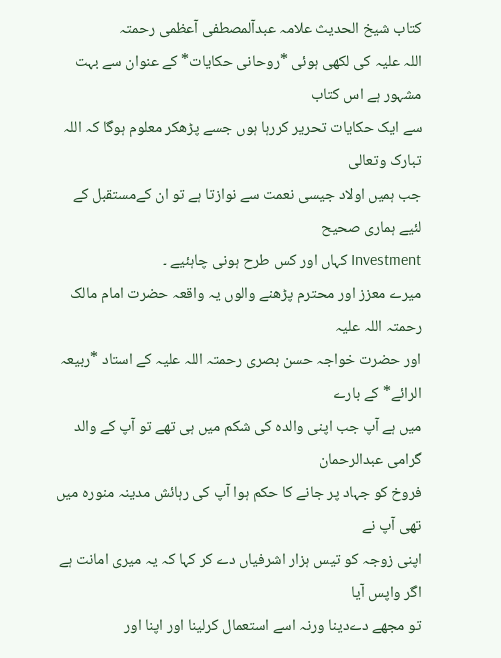کتاب شیخ الحدیث علامہ عبدآلمصطفی آعظمی رحمتہ
اللہ علیہ کی لکھی ہوئی *روحانی حکایات* کے عنوان سے بہت مشہور ہے اس کتاب
سے ایک حکایات تحریر کررہا ہوں جسے پڑھکر معلوم ہوگا کہ اللہ تبارک وتعالی
جب ہمیں اولاد جیسی نعمت سے نوازتا ہے تو ان کےمستقبل کے لئیے ہماری صحیح
Investment کہاں اور کس طرح ہونی چاہئیے ۔
میرے معزز اور محترم پڑھنے والوں یہ واقعہ حضرت امام مالک رحمتہ اللہ علیہ
اور حضرت خواجہ حسن بصری رحمتہ اللہ علیہ کے استاد *ربیعہ الرائے* کے بارے
میں ہے آپ جب اپنی والدہ کی شکم میں ہی تھے تو آپ کے والد گرامی عبدالرحمان
فروخ کو جہاد پر جانے کا حکم ہوا آپ کی رہائش مدینہ منورہ میں تھی آپ نے
اپنی زوجہ کو تیس ہزار اشرفیاں دے کر کہا کہ یہ میری امانت ہے اگر واپس آیا
تو مجھے دےدینا ورنہ اسے استعمال کرلینا اور اپنا اور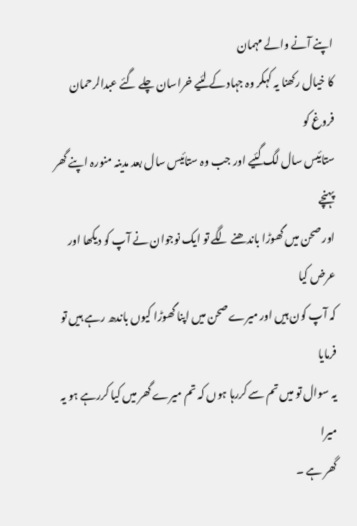اپنے آنے والے مہمان
کا خیال رکھنا یہ کہکر وہ جہاد کے لئیے خراسان چلے گئے عبدالرحمان فروغ کو
ستائیس سال لگ گئیے اور جب وہ ستائیس سال بعد مدینہ منورہ اپنے گھر پہنچے
اور صحن میں گھوڑا باندھنے لگے تو ایک نوجوان نے آپ کو دیکھا اور عرض کیا
کہ آپ کون ہیں اور میرے صحن میں اپنا گھوڑا کیوں باندھ رہے ہیں تو فرمایا
یہ سوال تو میں تم سے کررہا ہوں کہ تم میرے گھر میں کیا کررہے ہو یہ میرا
گھر ہے ۔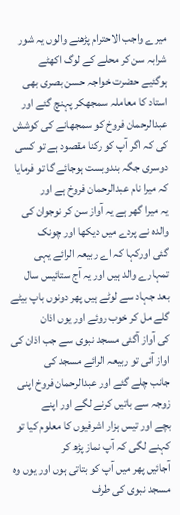میرے واجب الاحترام پڑھنے والوں یہ شور شرابہ سن کر محلے کے لوگ اکھٹے
ہوگئیے حضرت خواجہ حسن بصری بھی استاد کا معاملہ سمجھکر پہنچ گئے اور
عبدالرحمان فروخ کو سمجھانے کی کوشش کی کہ اگر آپ کو رکنا مقصود ہے تو کسی
دوسری جگہ بندوبست ہوجائے گا تو فرمایا کہ میرا نام عبدالرحمان فروخ ہے اور
یہ میرا گھر ہے یہ آواز سن کر نوجوان کی والدہ نے پردے میں دیکھا اور چونک
گئی اورکہا کہ اے ربیعہ الرائے یہی تمہارے والد ہیں اور یہ آج ستائیس سال
بعد جہاد سے لوٹے ہیں پھر دونوں باپ بیٹے گلے مل کر خوب روئے اور یوں اذان
کی آواز آگئی مسجد نبوی سے جب اذان کی اواز آئی تو ربیعہ الرائے مسجد کی
جانب چلے گئے اور عبدالرحمان فروخ اپنی زوجہ سے باتیں کرنے لگے اور اپنے
بچے اور تیس ہزار اشرفیوں کا معلوم کیا تو کہنے لگی کہ آپ نماز پڑھ کر
آجائیں پھر میں آپ کو بتاتی ہوں اور یوں وہ مسجد نبوی کی طرف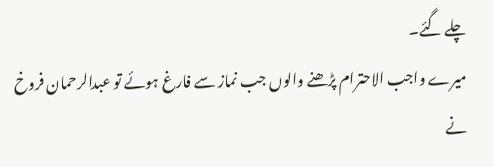چلے گئے۔
میرے واجب الاحترام پڑھنے والوں جب نماز سے فارغ ہوئے تو عبدالرحمان فروخ
نے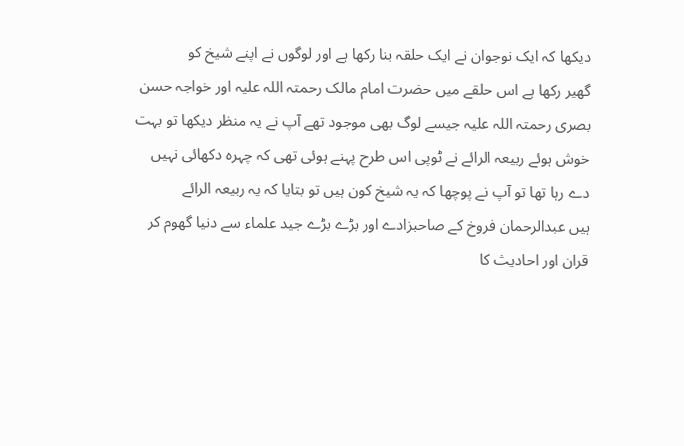دیکھا کہ ایک نوجوان نے ایک حلقہ بنا رکھا ہے اور لوگوں نے اپنے شیخ کو
گھیر رکھا ہے اس حلقے میں حضرت امام مالک رحمتہ اللہ علیہ اور خواجہ حسن
بصری رحمتہ اللہ علیہ جیسے لوگ بھی موجود تھے آپ نے یہ منظر دیکھا تو بہت
خوش ہوئے ربیعہ الرائے نے ٹوپی اس طرح پہنے ہوئی تھی کہ چہرہ دکھائی نہیں
دے رہا تھا تو آپ نے پوچھا کہ یہ شیخ کون ہیں تو بتایا کہ یہ ربیعہ الرائے
ہیں عبدالرحمان فروخ کے صاحبزادے اور بڑے بڑے جید علماء سے دنیا گھوم کر
قران اور احادیث کا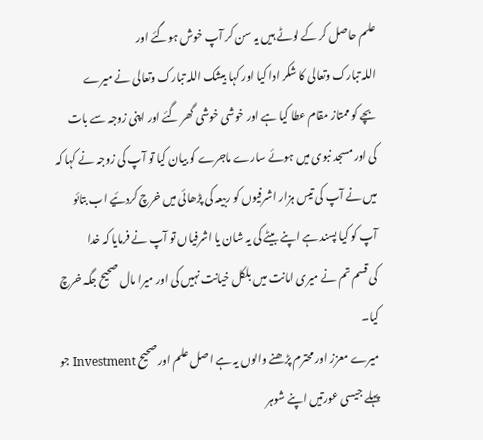علم حاصل کر کے لوٹے ہیں یہ سن کر آپ خوش ہوگئے اور
اللہ تبارک وتعالی کا شکر ادا کیا اور کہا بیشک اللہ تبارک وتعالی نے میرے
بچے کو ممتاز مقام عطا کیا ہے اور خوشی خوشی گھر گئے اور اپنی زوجہ سے بات
کی اور مسجد نبوی میں ہوئے سارے ماجرے کو بیان کیا تو آپ کی زوجہ نے کہا کہ
میں نے آپ کی تیس ہزار اشرفیوں کو ربیعہ کی پڑھائی میں خرچ کردئیے اب بتائو
آپ کو کیا پسند ہے اپنے بیٹے کی یہ شان یا اشرفیاں تو آپ نے فرمایا کہ خدا
کی قسم تم نے میری امانت میں بلکل خیانت نہیں کی اور میرا مال صحیح جگہ خرچ
کیا۔
میرے معزز اور محترم پڑھنے والوں یہ ہے اصل علم اور صحیح Investment جو
پہلے جیسی عورتیں اپنے شوہر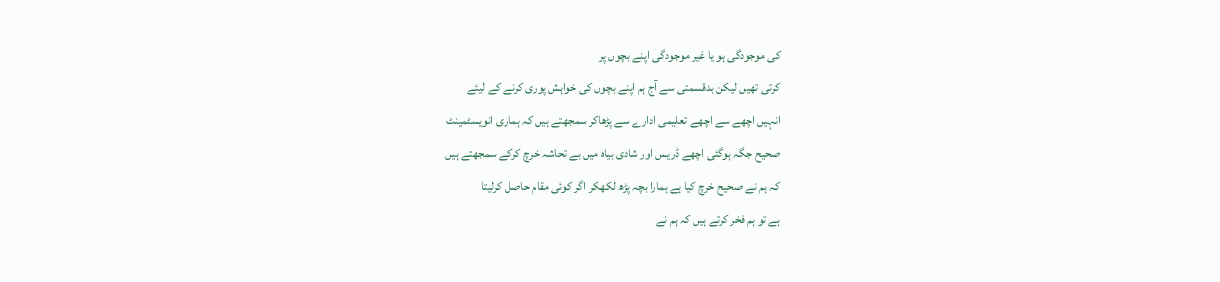کی موجودگی ہو یا غیر موجودگی اپنے بچوں پر
کرتی تھیں لیکن بدقسمتی سے آج ہم اپنے بچوں کی خواہش پوری کرنے کے لیئے
انہیں اچھے سے اچھے تعلیمی ادارے سے پڑھاکر سمجھتے ہیں کہ ہماری انویسٹمینٹ
صحیح جگہ ہوگئی اچھے ڈریس اور شادی بیاہ میں بے تحاشہ خرچ کرکے سمجھتے ہیں
کہ ہم نے صحیح خرچ کیا ہے ہمارا بچہ پڑھ لکھکر اگر کوئی مقام حاصل کرلیتا
ہے تو ہم فخر کرتے ہیں کہ ہم نے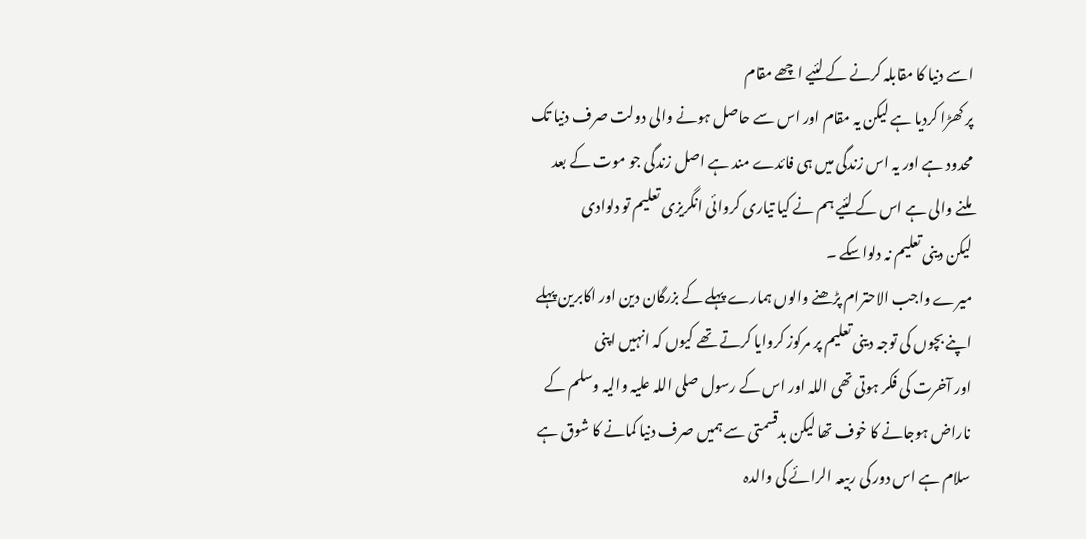اسے دنیا کا مقابلہ کرنے کے لئیے اچھے مقام
پر کھڑا کردیا ہے لیکن یہ مقام اور اس سے حاصل ہونے والی دولت صرف دنیا تک
محدود ہے اور یہ اس زندگی میں ہی فائدے مند ہے اصل زندگی جو موت کے بعد
ملنے والی ہے اس کے لئیے ہم نے کیا تیاری کروائی انگریزی تعلیم تو دلوادی
لیکن دینی تعلیم نہ دلواسکے ۔
میرے واجب الاحترام پڑھنے والوں ہمارے پہلے کے بزرگان دین اور اکابرین پہلے
اپنے بچوں کی توجہ دینی تعلیم پر مرکوز کروایا کرتے تھے کیوں کہ انہیں اپنی
اور آخرت کی فکر ہوتی تھی اللہ اور اس کے رسول صلی اللہ علیہ والیہ وسلم کے
ناراض ہوجانے کا خوف تھا لیکن بدقسمتی سے ہمیں صرف دنیا کمانے کا شوق ہے
سلام ہے اس دور کی ربیعہ الرائے کی والدہ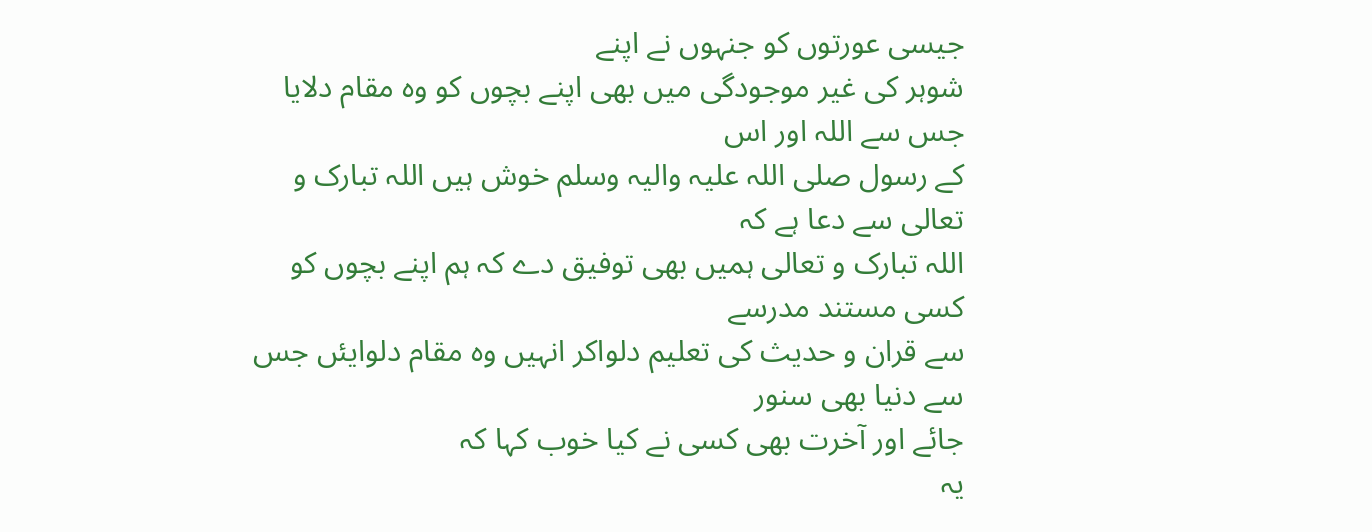جیسی عورتوں کو جنہوں نے اپنے
شوہر کی غیر موجودگی میں بھی اپنے بچوں کو وہ مقام دلایا جس سے اللہ اور اس
کے رسول صلی اللہ علیہ والیہ وسلم خوش ہیں اللہ تبارک و تعالی سے دعا ہے کہ
اللہ تبارک و تعالی ہمیں بھی توفیق دے کہ ہم اپنے بچوں کو کسی مستند مدرسے
سے قران و حدیث کی تعلیم دلواکر انہیں وہ مقام دلوایئں جس سے دنیا بھی سنور
جائے اور آخرت بھی کسی نے کیا خوب کہا کہ
یہ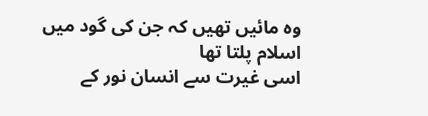وہ مائیں تھیں کہ جن کی گود میں
اسلام پلتا تھا
اسی غیرت سے انسان نور کے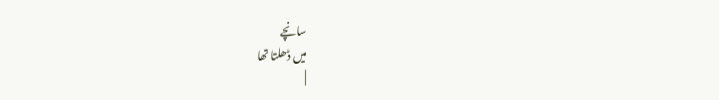سانچے
میں ڈھلتا تھا
|